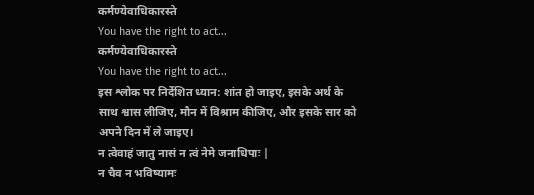कर्मण्येवाधिकारस्ते
You have the right to act...
कर्मण्येवाधिकारस्ते
You have the right to act...
इस श्लोक पर निर्देशित ध्यान: शांत हो जाइए, इसके अर्थ के साथ श्वास लीजिए, मौन में विश्राम कीजिए, और इसके सार को अपने दिन में ले जाइए।
न त्वेवाहं जातु नासं न त्वं नेमे जनाधिपाः |
न चैव न भविष्यामः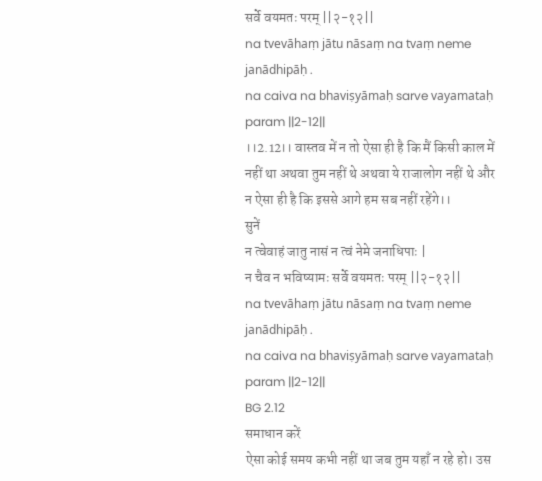सर्वे वयमतः परम् ||२-१२||
na tvevāhaṃ jātu nāsaṃ na tvaṃ neme janādhipāḥ .
na caiva na bhaviṣyāmaḥ sarve vayamataḥ param ||2-12||
।।2.12।। वास्तव में न तो ऐसा ही है कि मैं किसी काल में नहीं था अथवा तुम नहीं थे अथवा ये राजालोग नहीं थे और न ऐसा ही है कि इससे आगे हम सब नहीं रहेंगे।।
सुनें
न त्वेवाहं जातु नासं न त्वं नेमे जनाधिपाः |
न चैव न भविष्यामः सर्वे वयमतः परम् ||२-१२||
na tvevāhaṃ jātu nāsaṃ na tvaṃ neme janādhipāḥ .
na caiva na bhaviṣyāmaḥ sarve vayamataḥ param ||2-12||
BG 2.12
समाधान करें
ऐसा कोई समय कभी नहीं था जब तुम यहाँ न रहे हो। उस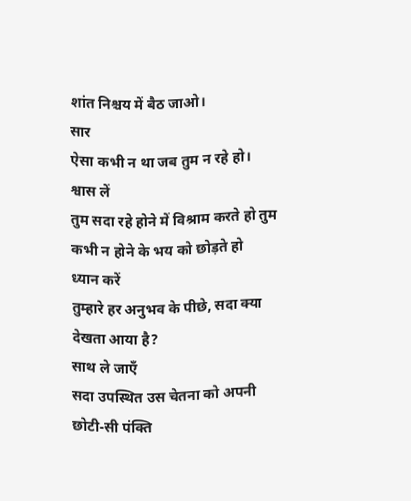शांत निश्चय में बैठ जाओ।
सार
ऐसा कभी न था जब तुम न रहे हो।
श्वास लें
तुम सदा रहे होने में विश्राम करते हो तुम कभी न होने के भय को छोड़ते हो
ध्यान करें
तुम्हारे हर अनुभव के पीछे, सदा क्या देखता आया है?
साथ ले जाएँ
सदा उपस्थित उस चेतना को अपनी छोटी-सी पंक्ति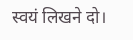स्वयं लिखने दो।